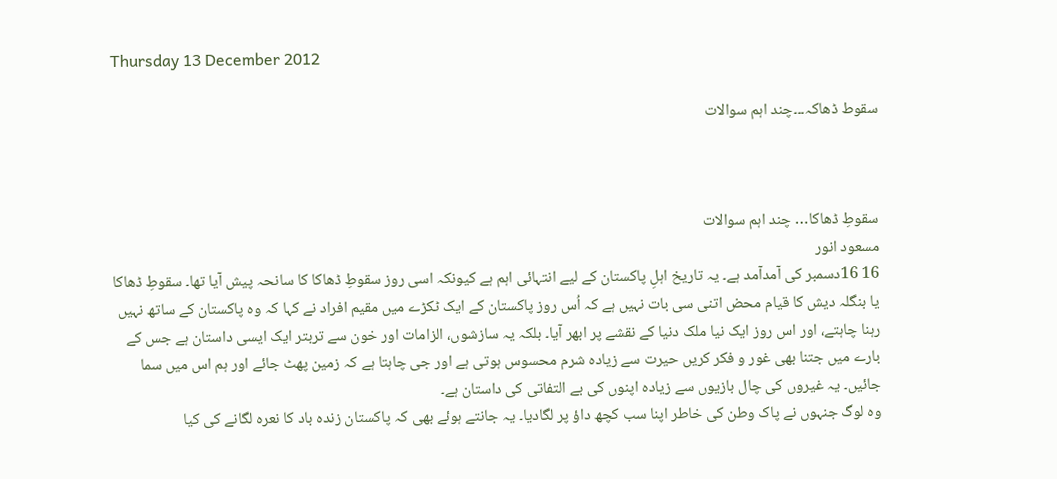Thursday 13 December 2012

سقوط ڈھاکہ۔۔۔چند اہم سوالات



سقوطِ ڈھاکا… چند اہم سوالات
مسعود انور
16 16دسمبر کی آمدآمد ہے۔ یہ تاریخ اہلِ پاکستان کے لیے انتہائی اہم ہے کیونکہ اسی روز سقوطِ ڈھاکا کا سانحہ پیش آیا تھا۔ سقوطِ ڈھاکا یا بنگلہ دیش کا قیام محض اتنی سی بات نہیں ہے کہ اُس روز پاکستان کے ایک ٹکڑے میں مقیم افراد نے کہا کہ وہ پاکستان کے ساتھ نہیں رہنا چاہتے، اور اس روز ایک نیا ملک دنیا کے نقشے پر ابھر آیا۔ بلکہ یہ سازشوں، الزامات اور خون سے تربتر ایک ایسی داستان ہے جس کے بارے میں جتنا بھی غور و فکر کریں حیرت سے زیادہ شرم محسوس ہوتی ہے اور جی چاہتا ہے کہ زمین پھٹ جائے اور ہم اس میں سما جائیں۔ یہ غیروں کی چال بازیوں سے زیادہ اپنوں کی بے التفاتی کی داستان ہے۔
وہ لوگ جنہوں نے پاک وطن کی خاطر اپنا سب کچھ داؤ پر لگادیا۔ یہ جانتے ہوئے بھی کہ پاکستان زندہ باد کا نعرہ لگانے کی کیا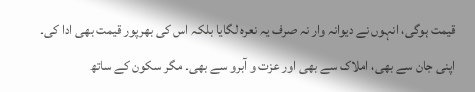قیمت ہوگی، انہوں نے دیوانہ وار نہ صرف یہ نعرہ لگایا بلکہ اس کی بھرپور قیمت بھی ادا کی۔ اپنی جان سے بھی، املاک سے بھی اور عزت و آبرو سے بھی۔ مگر سکون کے ساتھ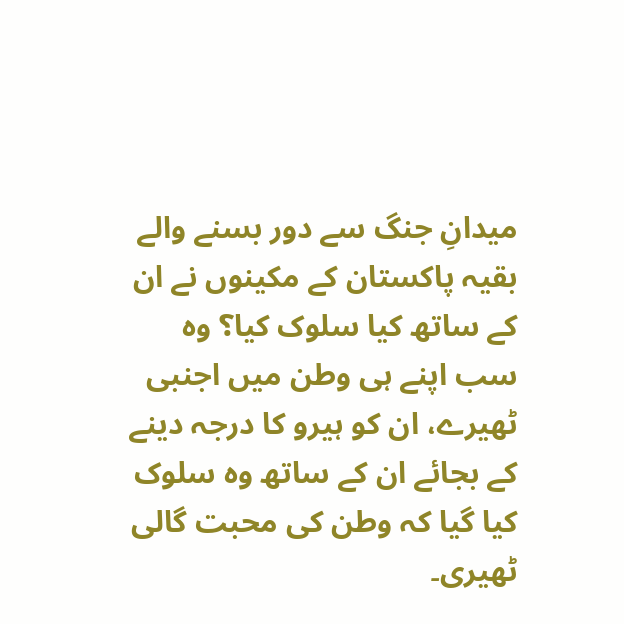میدانِ جنگ سے دور بسنے والے بقیہ پاکستان کے مکینوں نے ان کے ساتھ کیا سلوک کیا؟ وہ سب اپنے ہی وطن میں اجنبی ٹھیرے، ان کو ہیرو کا درجہ دینے کے بجائے ان کے ساتھ وہ سلوک کیا گیا کہ وطن کی محبت گالی ٹھیری۔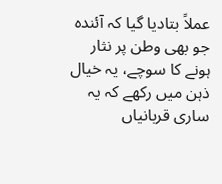عملاً بتادیا گیا کہ آئندہ جو بھی وطن پر نثار ہونے کا سوچے، یہ خیال ذہن میں رکھے کہ یہ ساری قربانیاں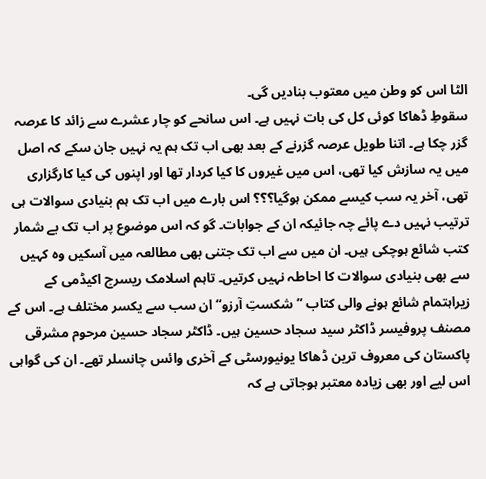الٹا اس کو وطن میں معتوب بنادیں گی۔
سقوطِ ڈھاکا کوئی کل کی بات نہیں ہے۔ اس سانحے کو چار عشرے سے زائد کا عرصہ گزر چکا ہے۔ اتنا طویل عرصہ گزرنے کے بعد بھی اب تک ہم یہ نہیں جان سکے کہ اصل میں یہ سازش کیا تھی، اس میں غیروں کا کیا کردار تھا اور اپنوں کی کیا کارگزاری تھی، آخر یہ سب کیسے ممکن ہوگیا؟؟؟ اس بارے میں اب تک ہم بنیادی سوالات ہی ترتیب نہیں دے پائے چہ جائیکہ ان کے جوابات۔ گو کہ اس موضوع پر اب تک بے شمار کتب شائع ہوچکی ہیں۔ ان میں سے اب تک جتنی بھی مطالعہ میں آسکیں وہ کہیں سے بھی بنیادی سوالات کا احاطہ نہیں کرتیں۔ تاہم اسلامک ریسرچ اکیڈمی کے زیراہتمام شائع ہونے والی کتاب ’’شکستِ آرزو‘‘ ان سب سے یکسر مختلف ہے۔ اس کے مصنف پروفیسر ڈاکٹر سید سجاد حسین ہیں۔ ڈاکٹر سجاد حسین مرحوم مشرقی پاکستان کی معروف ترین ڈھاکا یونیورسٹی کے آخری وائس چانسلر تھے۔ ان کی گواہی اس لیے اور بھی زیادہ معتبر ہوجاتی ہے کہ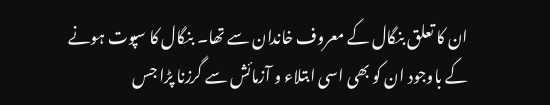ان کا تعلق بنگال کے معروف خاندان سے تھا۔ بنگال کا سپوت ہونے کے باوجود ان کو بھی اسی ابتلاء و آزمائش سے گرزنا پڑا جس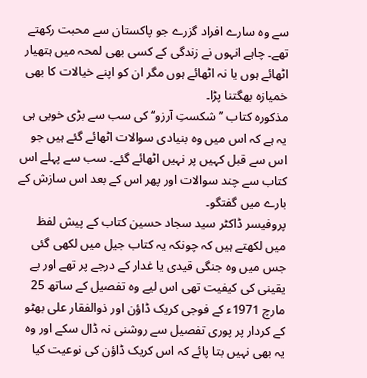سے وہ سارے افراد گزرے جو پاکستان سے محبت رکھتے تھے۔ چاہے انہوں نے زندگی کے کسی بھی لمحہ میں ہتھیار اٹھائے ہوں یا نہ اٹھائے ہوں مگر ان کو اپنے خیالات کا بھی خمیازہ بھگتنا پڑا۔
مذکورہ کتاب ’’شکستِ آرزو‘‘ کی سب سے بڑی خوبی ہی یہ ہے کہ اس میں وہ بنیادی سوالات اٹھائے گئے ہیں جو اس سے قبل کہیں پر نہیں اٹھائے گئے۔ سب سے پہلے اس کتاب سے چند سوالات اور پھر اس کے بعد اس سازش کے بارے میں گفتگو۔
پروفیسر ڈاکٹر سید سجاد حسین کتاب کے پیش لفظ میں لکھتے ہیں کہ چونکہ یہ کتاب جیل میں لکھی گئی جس میں وہ جنگی قیدی یا غدار کے درجے پر تھے اور بے یقینی کی کیفیت تھی اس لیے وہ تفصیل کے ساتھ 25 مارچ 1971ء کے فوجی کریک ڈاؤن اور ذوالفقار علی بھٹو کے کردار پر پوری تفصیل سے روشنی نہ ڈال سکے اور وہ یہ بھی نہیں بتا پائے کہ اس کریک ڈاؤن کی نوعیت کیا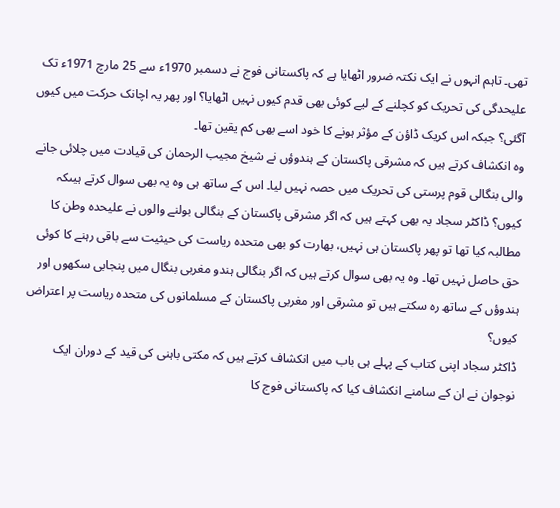تھی۔ تاہم انہوں نے ایک نکتہ ضرور اٹھایا ہے کہ پاکستانی فوج نے دسمبر 1970ء سے 25 مارچ 1971ء تک علیحدگی کی تحریک کو کچلنے کے لیے کوئی بھی قدم کیوں نہیں اٹھایا؟ اور پھر یہ اچانک حرکت میں کیوں آگئی؟ جبکہ اس کریک ڈاؤن کے مؤثر ہونے کا خود اسے بھی کم یقین تھا۔
وہ انکشاف کرتے ہیں کہ مشرقی پاکستان کے ہندوؤں نے شیخ مجیب الرحمان کی قیادت میں چلائی جانے والی بنگالی قوم پرستی کی تحریک میں حصہ نہیں لیا۔ اس کے ساتھ ہی وہ یہ بھی سوال کرتے ہیںکہ کیوں؟ ڈاکٹر سجاد یہ بھی کہتے ہیں کہ اگر مشرقی پاکستان کے بنگالی بولنے والوں نے علیحدہ وطن کا مطالبہ کیا تھا تو پھر پاکستان ہی نہیں، بھارت کو بھی متحدہ ریاست کی حیثیت سے باقی رہنے کا کوئی حق حاصل نہیں تھا۔ وہ یہ بھی سوال کرتے ہیں کہ اگر بنگالی ہندو مغربی بنگال میں پنجابی سکھوں اور ہندوؤں کے ساتھ رہ سکتے ہیں تو مشرقی اور مغربی پاکستان کے مسلمانوں کی متحدہ ریاست پر اعتراض کیوں؟
ڈاکٹر سجاد اپنی کتاب کے پہلے ہی باب میں انکشاف کرتے ہیں کہ مکتی باہنی کی قید کے دوران ایک نوجوان نے ان کے سامنے انکشاف کیا کہ پاکستانی فوج کا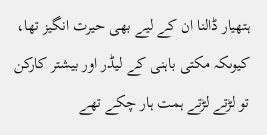ہتھیار ڈالنا ان کے لیے بھی حیرت انگیز تھا، کیوںکہ مکتی باہنی کے لیڈر اور بیشتر کارکن تو لڑتے لڑتے ہمت ہار چکے تھے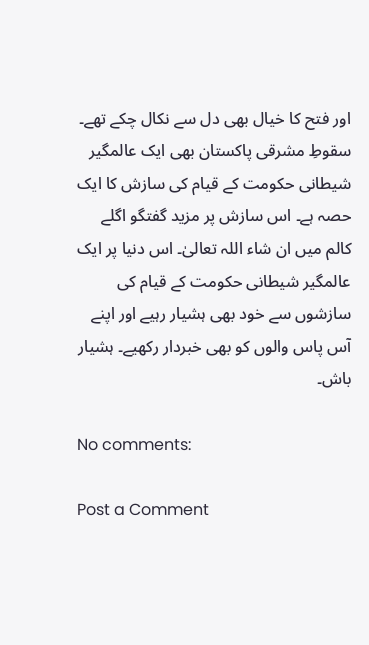اور فتح کا خیال بھی دل سے نکال چکے تھے۔
سقوطِ مشرقی پاکستان بھی ایک عالمگیر شیطانی حکومت کے قیام کی سازش کا ایک حصہ ہے۔ اس سازش پر مزید گفتگو اگلے کالم میں ان شاء اللہ تعالیٰ۔ اس دنیا پر ایک عالمگیر شیطانی حکومت کے قیام کی سازشوں سے خود بھی ہشیار رہیے اور اپنے آس پاس والوں کو بھی خبردار رکھیے۔ ہشیار باش۔

No comments:

Post a Comment